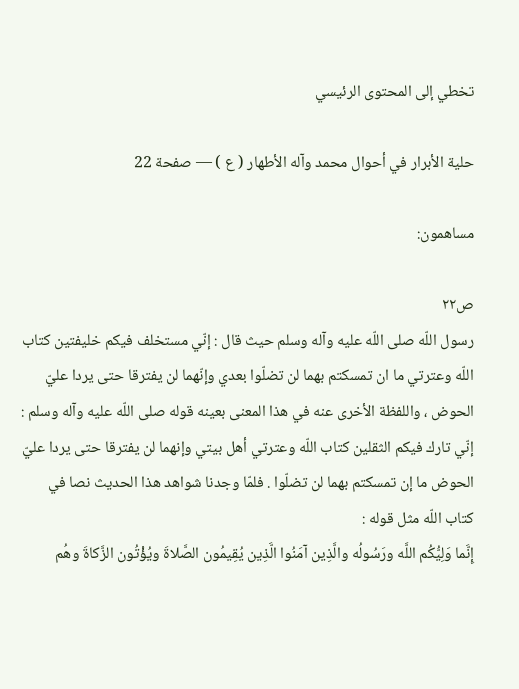تخطي إلى المحتوى الرئيسي

حلية الأبرار في أحوال محمد وآله الأطهار ( ع ) — صفحة 22

مساهمون:

ص٢٢
رسول اللّه صلى اللّه عليه وآله وسلم حيث قال : إنّي مستخلف فيكم خليفتين كتاب اللّه وعترتي ما ان تمسكتم بهما لن تضلّوا بعدي وإنّهما لن يفترقا حتى يردا عليّ الحوض ، واللفظة الأخرى عنه في هذا المعنى بعينه قوله صلى اللّه عليه وآله وسلم : إنّي تارك فيكم الثقلين كتاب اللّه وعترتي أهل بيتي وإنهما لن يفترقا حتى يردا عليّ الحوض ما إن تمسكتم بهما لن تضلّوا . فلمّا وجدنا شواهد هذا الحديث نصا في كتاب اللّه مثل قوله :
إِنَّما وَلِيُّكُم اللَّه ورَسُولُه والَّذِين آمَنُوا الَّذِين يُقِيمُون الصَّلاةَ ويُؤْتُون الزَّكاةَ وهُم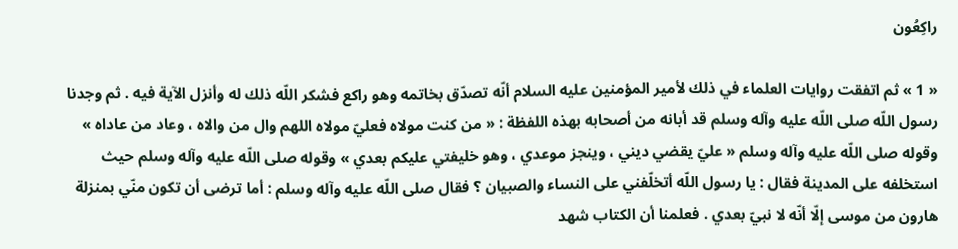راكِعُون

« 1 » ثم اتفقت روايات العلماء في ذلك لأمير المؤمنين عليه السلام أنّه تصدّق بخاتمه وهو راكع فشكر اللّه ذلك له وأنزل الآية فيه . ثم وجدنا رسول اللّه صلى اللّه عليه وآله وسلم قد أبانه من أصحابه بهذه اللفظة : « من كنت مولاه فعليّ مولاه اللهم وال من والاه ، وعاد من عاداه » وقوله صلى اللّه عليه وآله وسلم « عليّ يقضي ديني ، وينجز موعدي ، وهو خليفتي عليكم بعدي » وقوله صلى اللّه عليه وآله وسلم حيث استخلفه على المدينة فقال : يا رسول اللّه أتخلّفني على النساء والصبيان ؟ فقال صلى اللّه عليه وآله وسلم : أما ترضى أن تكون منّي بمنزلة هارون من موسى إلّا أنّه لا نبيّ بعدي . فعلمنا أن الكتاب شهد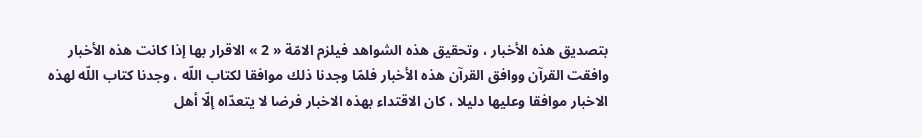بتصديق هذه الأخبار ، وتحقيق هذه الشواهد فيلزم الامّة « 2 » الاقرار بها إذا كانت هذه الأخبار وافقت القرآن ووافق القرآن هذه الأخبار فلمّا وجدنا ذلك موافقا لكتاب اللّه ، وجدنا كتاب اللّه لهذه الاخبار موافقا وعليها دليلا ، كان الاقتداء بهذه الاخبار فرضا لا يتعدّاه إلّا أهل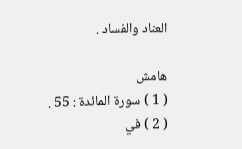العناد والفساد .

هامش
( 1 ) سورة المائدة : 55 .
( 2 ) في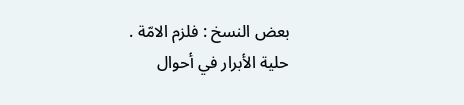بعض النسخ : فلزم الامّة .
حلية الأبرار في أحوال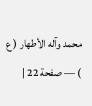محمد وآله الأطهار ( ع ) — صفحة 22 |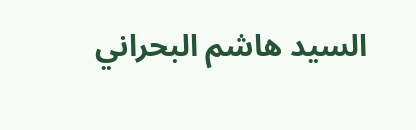السيد هاشم البحراني